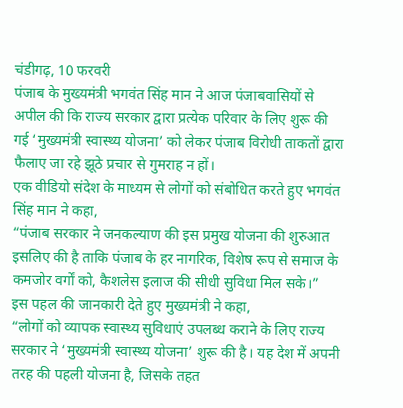चंडीगढ़, 10 फरवरी
पंजाब के मुख्यमंत्री भगवंत सिंह मान ने आज पंजाबवासियों से अपील की कि राज्य सरकार द्वारा प्रत्येक परिवार के लिए शुरू की गई ‘मुख्यमंत्री स्वास्थ्य योजना’ को लेकर पंजाब विरोधी ताकतों द्वारा फैलाए जा रहे झूठे प्रचार से गुमराह न हों।
एक वीडियो संदेश के माध्यम से लोगों को संबोधित करते हुए भगवंत सिंह मान ने कहा,
“पंजाब सरकार ने जनकल्याण की इस प्रमुख योजना की शुरुआत इसलिए की है ताकि पंजाब के हर नागरिक, विशेष रूप से समाज के कमजोर वर्गों को, कैशलेस इलाज की सीधी सुविधा मिल सके।”
इस पहल की जानकारी देते हुए मुख्यमंत्री ने कहा,
“लोगों को व्यापक स्वास्थ्य सुविधाएं उपलब्ध कराने के लिए राज्य सरकार ने ‘मुख्यमंत्री स्वास्थ्य योजना’ शुरू की है। यह देश में अपनी तरह की पहली योजना है, जिसके तहत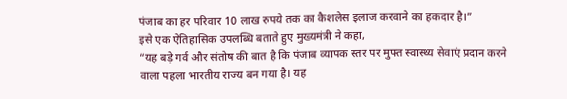पंजाब का हर परिवार 10 लाख रुपये तक का कैशलेस इलाज करवाने का हकदार है।”
इसे एक ऐतिहासिक उपलब्धि बताते हुए मुख्यमंत्री ने कहा,
“यह बड़े गर्व और संतोष की बात है कि पंजाब व्यापक स्तर पर मुफ्त स्वास्थ्य सेवाएं प्रदान करने वाला पहला भारतीय राज्य बन गया है। यह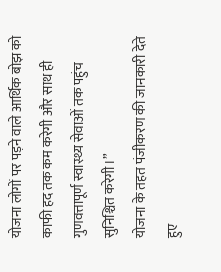योजना लोगों पर पड़ने वाले आर्थिक बोझ को काफी हद तक कम करेगी और साथ ही गुणवत्तापूर्ण स्वास्थ्य सेवाओं तक पहुंच सुनिश्चित करेगी।”
योजना के तहत पंजीकरण की जानकारी देते हुए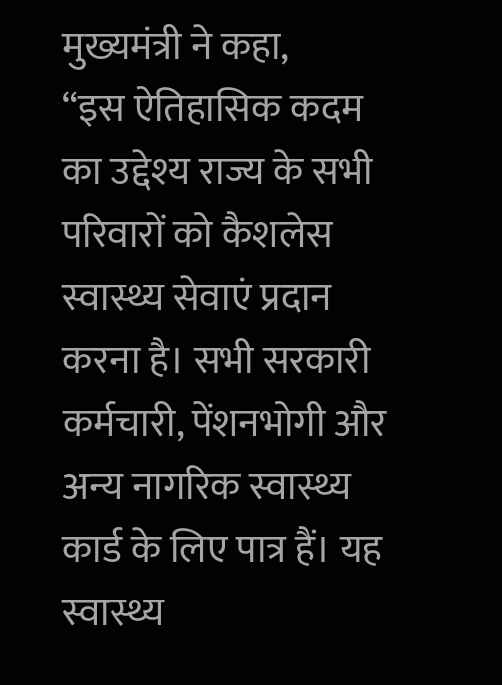मुख्यमंत्री ने कहा,
“इस ऐतिहासिक कदम का उद्देश्य राज्य के सभी परिवारों को कैशलेस स्वास्थ्य सेवाएं प्रदान करना है। सभी सरकारी कर्मचारी, पेंशनभोगी और अन्य नागरिक स्वास्थ्य कार्ड के लिए पात्र हैं। यह स्वास्थ्य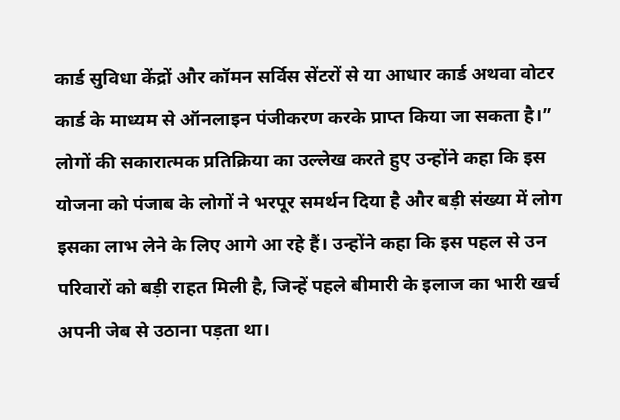कार्ड सुविधा केंद्रों और कॉमन सर्विस सेंटरों से या आधार कार्ड अथवा वोटर कार्ड के माध्यम से ऑनलाइन पंजीकरण करके प्राप्त किया जा सकता है।”
लोगों की सकारात्मक प्रतिक्रिया का उल्लेख करते हुए उन्होंने कहा कि इस योजना को पंजाब के लोगों ने भरपूर समर्थन दिया है और बड़ी संख्या में लोग इसका लाभ लेने के लिए आगे आ रहे हैं। उन्होंने कहा कि इस पहल से उन परिवारों को बड़ी राहत मिली है, जिन्हें पहले बीमारी के इलाज का भारी खर्च अपनी जेब से उठाना पड़ता था।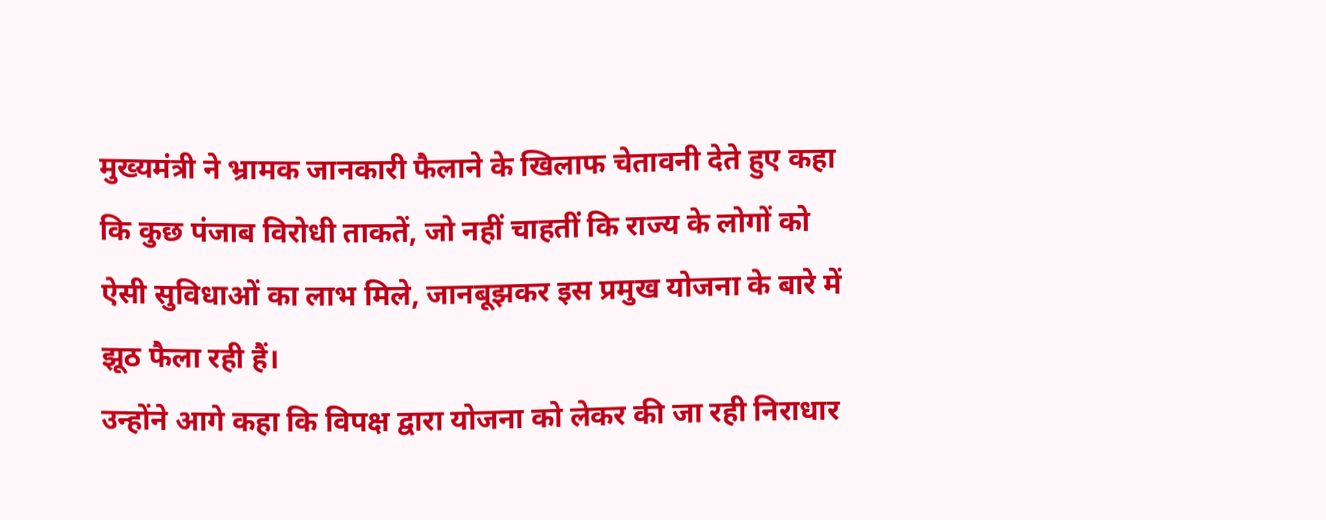मुख्यमंत्री ने भ्रामक जानकारी फैलाने के खिलाफ चेतावनी देते हुए कहा कि कुछ पंजाब विरोधी ताकतें, जो नहीं चाहतीं कि राज्य के लोगों को ऐसी सुविधाओं का लाभ मिले, जानबूझकर इस प्रमुख योजना के बारे में झूठ फैला रही हैं।
उन्होंने आगे कहा कि विपक्ष द्वारा योजना को लेकर की जा रही निराधार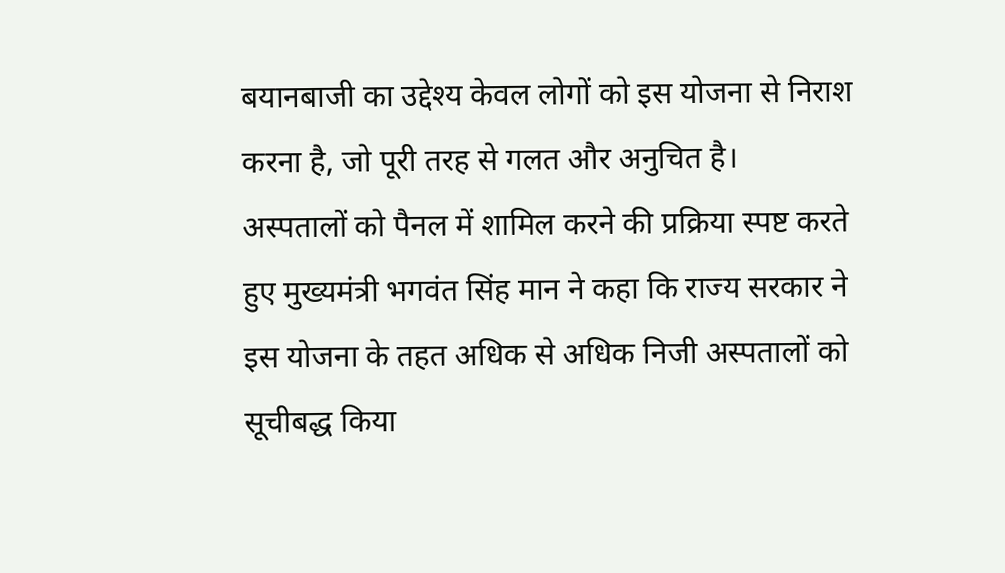बयानबाजी का उद्देश्य केवल लोगों को इस योजना से निराश करना है, जो पूरी तरह से गलत और अनुचित है।
अस्पतालों को पैनल में शामिल करने की प्रक्रिया स्पष्ट करते हुए मुख्यमंत्री भगवंत सिंह मान ने कहा कि राज्य सरकार ने इस योजना के तहत अधिक से अधिक निजी अस्पतालों को सूचीबद्ध किया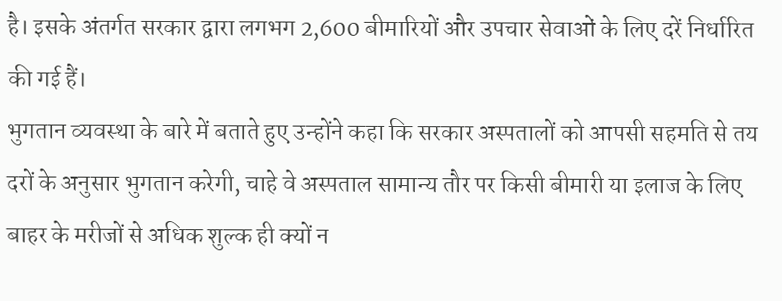है। इसके अंतर्गत सरकार द्वारा लगभग 2,600 बीमारियों और उपचार सेवाओं के लिए दरें निर्धारित की गई हैं।
भुगतान व्यवस्था के बारे में बताते हुए उन्होंने कहा कि सरकार अस्पतालों को आपसी सहमति से तय दरों के अनुसार भुगतान करेगी, चाहे वे अस्पताल सामान्य तौर पर किसी बीमारी या इलाज के लिए बाहर के मरीजों से अधिक शुल्क ही क्यों न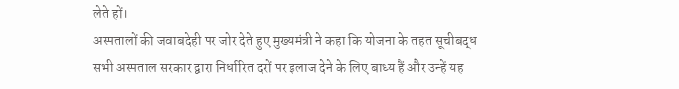लेते हों।
अस्पतालों की जवाबदेही पर जोर देते हुए मुख्यमंत्री ने कहा कि योजना के तहत सूचीबद्ध सभी अस्पताल सरकार द्वारा निर्धारित दरों पर इलाज देने के लिए बाध्य हैं और उन्हें यह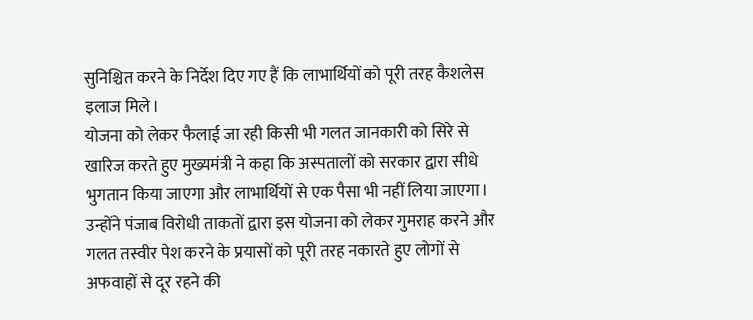सुनिश्चित करने के निर्देश दिए गए हैं कि लाभार्थियों को पूरी तरह कैशलेस इलाज मिले।
योजना को लेकर फैलाई जा रही किसी भी गलत जानकारी को सिरे से खारिज करते हुए मुख्यमंत्री ने कहा कि अस्पतालों को सरकार द्वारा सीधे भुगतान किया जाएगा और लाभार्थियों से एक पैसा भी नहीं लिया जाएगा। उन्होंने पंजाब विरोधी ताकतों द्वारा इस योजना को लेकर गुमराह करने और गलत तस्वीर पेश करने के प्रयासों को पूरी तरह नकारते हुए लोगों से अफवाहों से दूर रहने की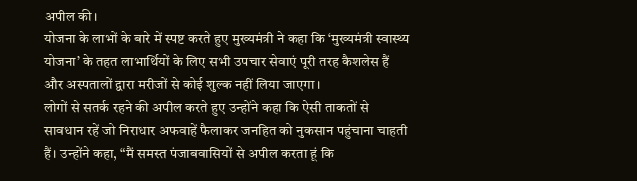अपील की।
योजना के लाभों के बारे में स्पष्ट करते हुए मुख्यमंत्री ने कहा कि ‘मुख्यमंत्री स्वास्थ्य योजना’ के तहत लाभार्थियों के लिए सभी उपचार सेवाएं पूरी तरह कैशलेस हैं और अस्पतालों द्वारा मरीजों से कोई शुल्क नहीं लिया जाएगा।
लोगों से सतर्क रहने की अपील करते हुए उन्होंने कहा कि ऐसी ताकतों से सावधान रहें जो निराधार अफवाहें फैलाकर जनहित को नुकसान पहुंचाना चाहती हैं। उन्होंने कहा, “मैं समस्त पंजाबवासियों से अपील करता हूं कि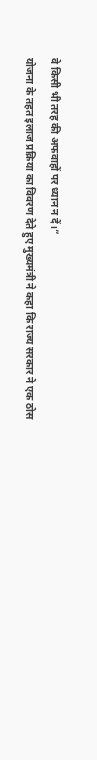वे किसी भी तरह की अफवाहों पर ध्यान न दें।”
योजना के तहत इलाज प्रक्रिया का विवरण देते हुए मुख्यमंत्री ने कहा कि राज्य सरकार ने एक ठोस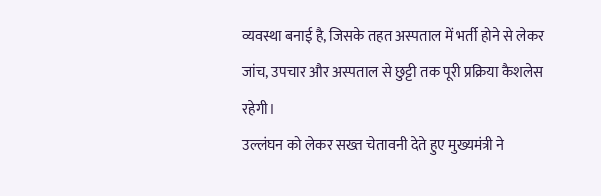व्यवस्था बनाई है, जिसके तहत अस्पताल में भर्ती होने से लेकर जांच, उपचार और अस्पताल से छुट्टी तक पूरी प्रक्रिया कैशलेस रहेगी।
उल्लंघन को लेकर सख्त चेतावनी देते हुए मुख्यमंत्री ने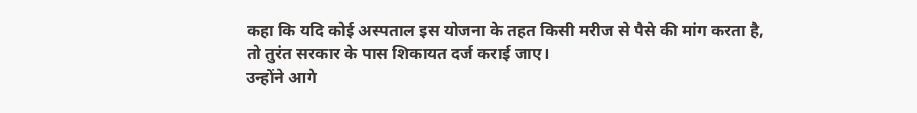कहा कि यदि कोई अस्पताल इस योजना के तहत किसी मरीज से पैसे की मांग करता है, तो तुरंत सरकार के पास शिकायत दर्ज कराई जाए।
उन्होंने आगे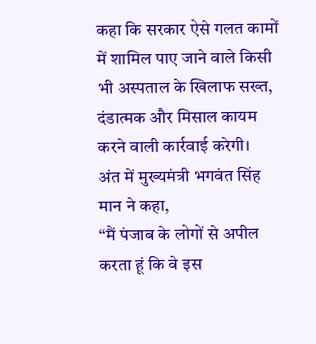कहा कि सरकार ऐसे गलत कामों में शामिल पाए जाने वाले किसी भी अस्पताल के खिलाफ सख्त, दंडात्मक और मिसाल कायम करने वाली कार्रवाई करेगी।
अंत में मुख्यमंत्री भगवंत सिंह मान ने कहा,
“मैं पंजाब के लोगों से अपील करता हूं कि वे इस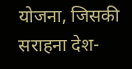योजना, जिसकी सराहना देश-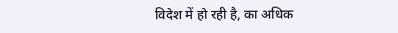विदेश में हो रही है, का अधिक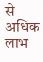से अधिक लाभ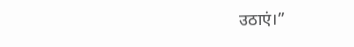उठाएं।”